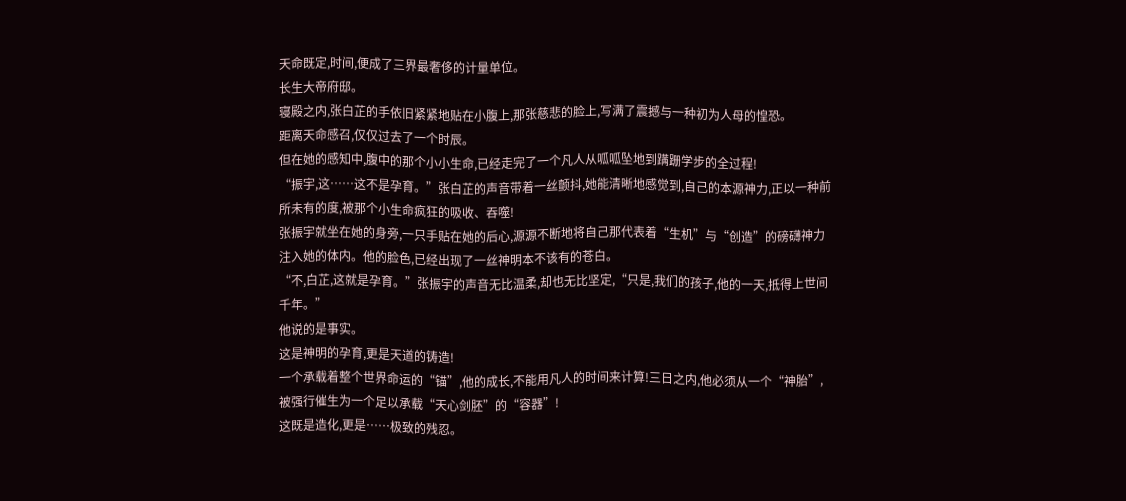天命既定,时间,便成了三界最奢侈的计量单位。
长生大帝府邸。
寝殿之内,张白芷的手依旧紧紧地贴在小腹上,那张慈悲的脸上,写满了震撼与一种初为人母的惶恐。
距离天命感召,仅仅过去了一个时辰。
但在她的感知中,腹中的那个小小生命,已经走完了一个凡人从呱呱坠地到蹒跚学步的全过程!
“振宇,这……这不是孕育。”张白芷的声音带着一丝颤抖,她能清晰地感觉到,自己的本源神力,正以一种前所未有的度,被那个小生命疯狂的吸收、吞噬!
张振宇就坐在她的身旁,一只手贴在她的后心,源源不断地将自己那代表着“生机”与“创造”的磅礴神力注入她的体内。他的脸色,已经出现了一丝神明本不该有的苍白。
“不,白芷,这就是孕育。”张振宇的声音无比温柔,却也无比坚定,“只是,我们的孩子,他的一天,抵得上世间千年。”
他说的是事实。
这是神明的孕育,更是天道的铸造!
一个承载着整个世界命运的“锚”,他的成长,不能用凡人的时间来计算!三日之内,他必须从一个“神胎”,被强行催生为一个足以承载“天心剑胚”的“容器”!
这既是造化,更是……极致的残忍。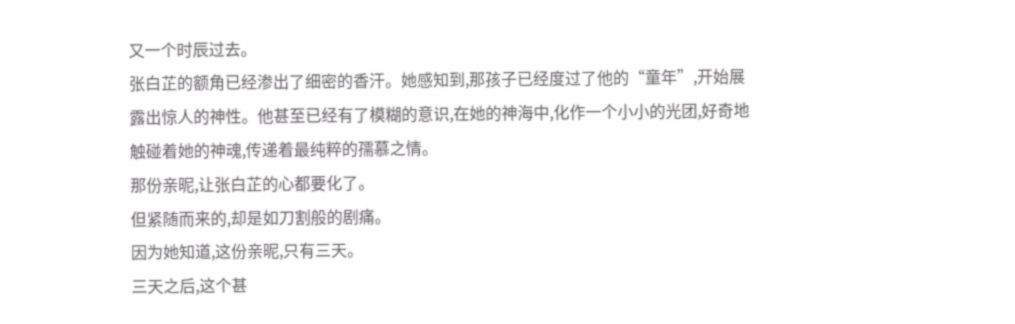又一个时辰过去。
张白芷的额角已经渗出了细密的香汗。她感知到,那孩子已经度过了他的“童年”,开始展露出惊人的神性。他甚至已经有了模糊的意识,在她的神海中,化作一个小小的光团,好奇地触碰着她的神魂,传递着最纯粹的孺慕之情。
那份亲昵,让张白芷的心都要化了。
但紧随而来的,却是如刀割般的剧痛。
因为她知道,这份亲昵,只有三天。
三天之后,这个甚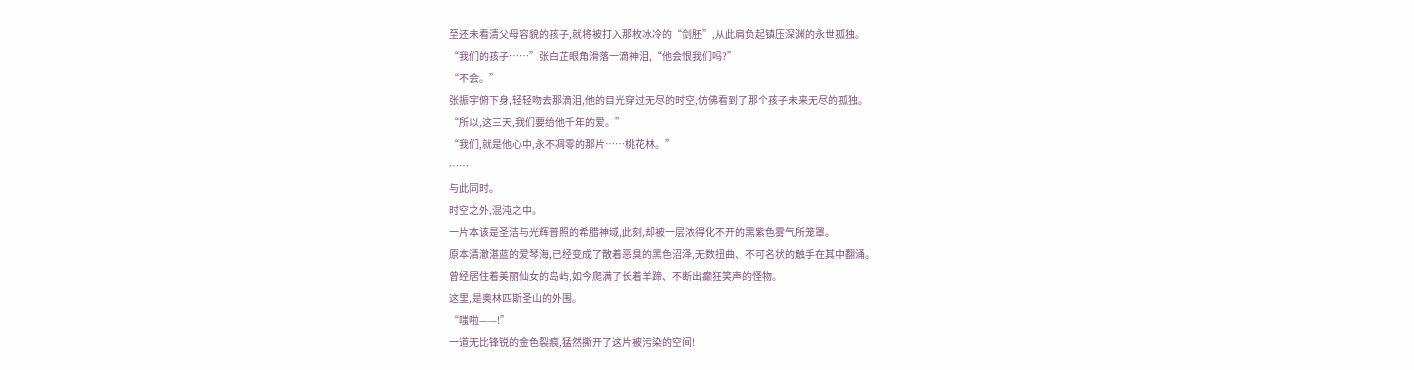至还未看清父母容貌的孩子,就将被打入那枚冰冷的“剑胚”,从此肩负起镇压深渊的永世孤独。
“我们的孩子……”张白芷眼角滑落一滴神泪,“他会恨我们吗?”
“不会。”
张振宇俯下身,轻轻吻去那滴泪,他的目光穿过无尽的时空,仿佛看到了那个孩子未来无尽的孤独。
“所以,这三天,我们要给他千年的爱。”
“我们,就是他心中,永不凋零的那片……桃花林。”
……
与此同时。
时空之外,混沌之中。
一片本该是圣洁与光辉普照的希腊神域,此刻,却被一层浓得化不开的黑紫色雾气所笼罩。
原本清澈湛蓝的爱琴海,已经变成了散着恶臭的黑色沼泽,无数扭曲、不可名状的触手在其中翻涌。
曾经居住着美丽仙女的岛屿,如今爬满了长着羊蹄、不断出癫狂笑声的怪物。
这里,是奥林匹斯圣山的外围。
“嗤啦——!”
一道无比锋锐的金色裂痕,猛然撕开了这片被污染的空间!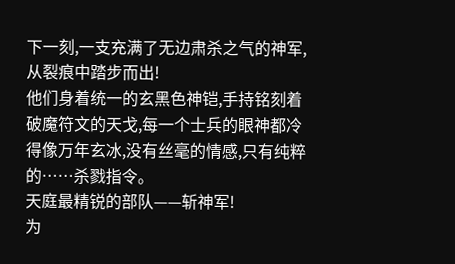下一刻,一支充满了无边肃杀之气的神军,从裂痕中踏步而出!
他们身着统一的玄黑色神铠,手持铭刻着破魔符文的天戈,每一个士兵的眼神都冷得像万年玄冰,没有丝毫的情感,只有纯粹的……杀戮指令。
天庭最精锐的部队——斩神军!
为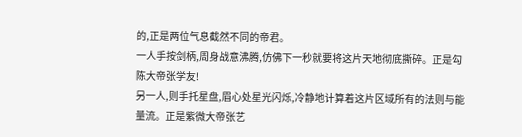的,正是两位气息截然不同的帝君。
一人手按剑柄,周身战意沸腾,仿佛下一秒就要将这片天地彻底撕碎。正是勾陈大帝张学友!
另一人,则手托星盘,眉心处星光闪烁,冷静地计算着这片区域所有的法则与能量流。正是紫微大帝张艺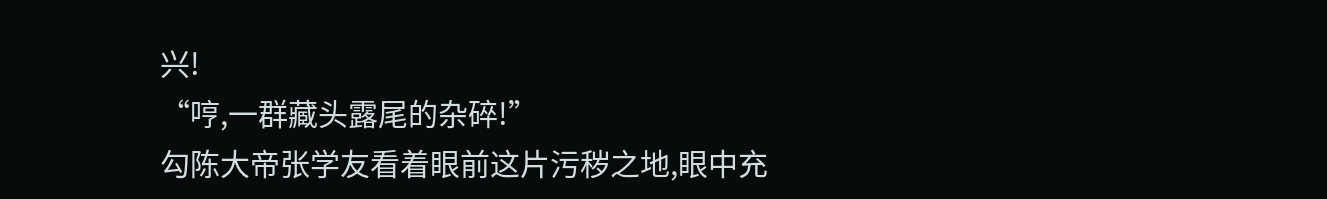兴!
“哼,一群藏头露尾的杂碎!”
勾陈大帝张学友看着眼前这片污秽之地,眼中充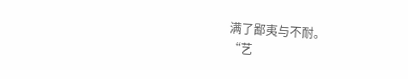满了鄙夷与不耐。
“艺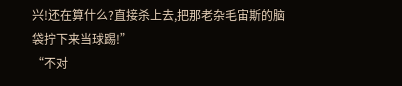兴!还在算什么?直接杀上去,把那老杂毛宙斯的脑袋拧下来当球踢!”
“不对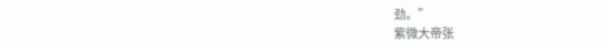劲。”
紫微大帝张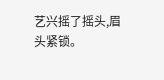艺兴摇了摇头,眉头紧锁。